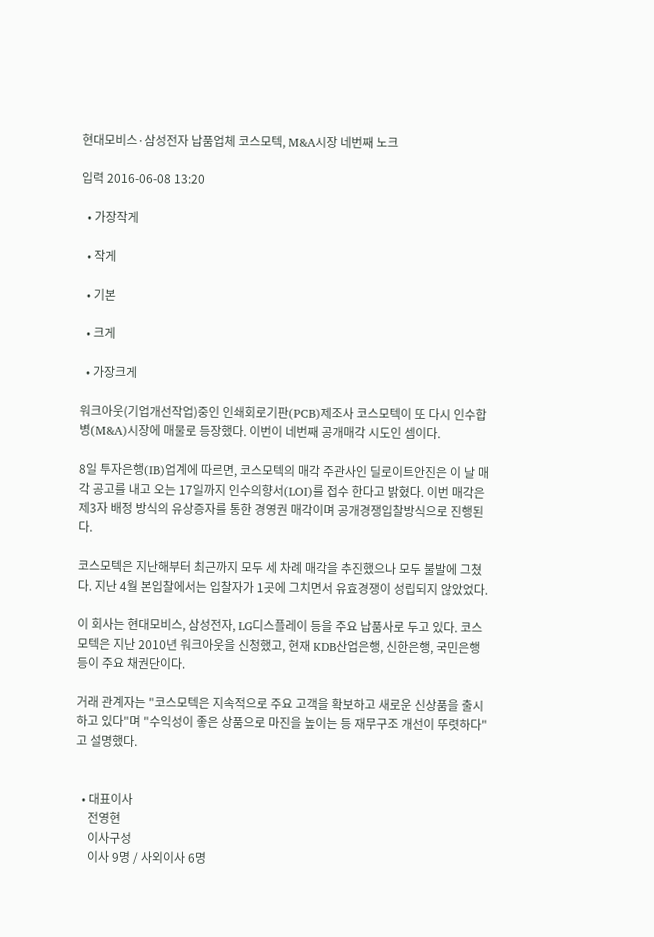현대모비스·삼성전자 납품업체 코스모텍, M&A시장 네번째 노크

입력 2016-06-08 13:20

  • 가장작게

  • 작게

  • 기본

  • 크게

  • 가장크게

워크아웃(기업개선작업)중인 인쇄회로기판(PCB)제조사 코스모텍이 또 다시 인수합병(M&A)시장에 매물로 등장했다. 이번이 네번째 공개매각 시도인 셈이다.

8일 투자은행(IB)업계에 따르면, 코스모텍의 매각 주관사인 딜로이트안진은 이 날 매각 공고를 내고 오는 17일까지 인수의향서(LOI)를 접수 한다고 밝혔다. 이번 매각은 제3자 배정 방식의 유상증자를 통한 경영권 매각이며 공개경쟁입찰방식으로 진행된다.

코스모텍은 지난해부터 최근까지 모두 세 차례 매각을 추진했으나 모두 불발에 그쳤다. 지난 4월 본입찰에서는 입찰자가 1곳에 그치면서 유효경쟁이 성립되지 않았었다.

이 회사는 현대모비스, 삼성전자, LG디스플레이 등을 주요 납품사로 두고 있다. 코스모텍은 지난 2010년 워크아웃을 신청했고, 현재 KDB산업은행, 신한은행, 국민은행 등이 주요 채권단이다.

거래 관계자는 "코스모텍은 지속적으로 주요 고객을 확보하고 새로운 신상품을 출시하고 있다"며 "수익성이 좋은 상품으로 마진을 높이는 등 재무구조 개선이 뚜렷하다"고 설명했다.


  • 대표이사
    전영현
    이사구성
    이사 9명 / 사외이사 6명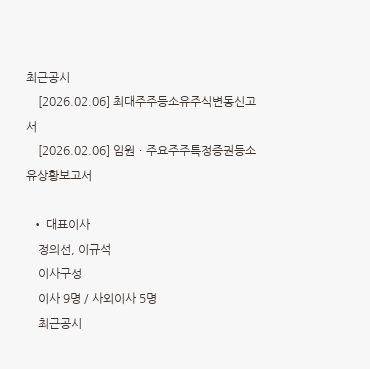최근공시
    [2026.02.06] 최대주주등소유주식변동신고서
    [2026.02.06] 임원ㆍ주요주주특정증권등소유상황보고서

  • 대표이사
    정의선, 이규석
    이사구성
    이사 9명 / 사외이사 5명
    최근공시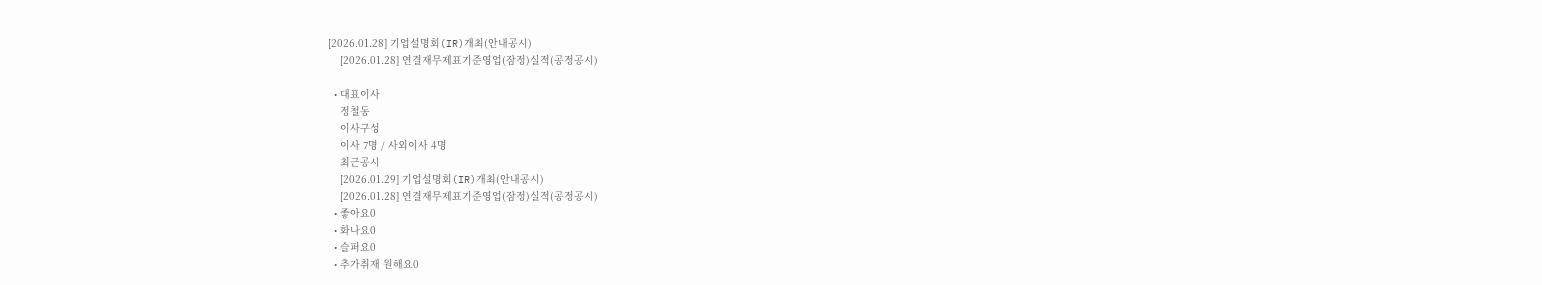[2026.01.28] 기업설명회(IR)개최(안내공시)
    [2026.01.28] 연결재무제표기준영업(잠정)실적(공정공시)

  • 대표이사
    정철동
    이사구성
    이사 7명 / 사외이사 4명
    최근공시
    [2026.01.29] 기업설명회(IR)개최(안내공시)
    [2026.01.28] 연결재무제표기준영업(잠정)실적(공정공시)
  • 좋아요0
  • 화나요0
  • 슬퍼요0
  • 추가취재 원해요0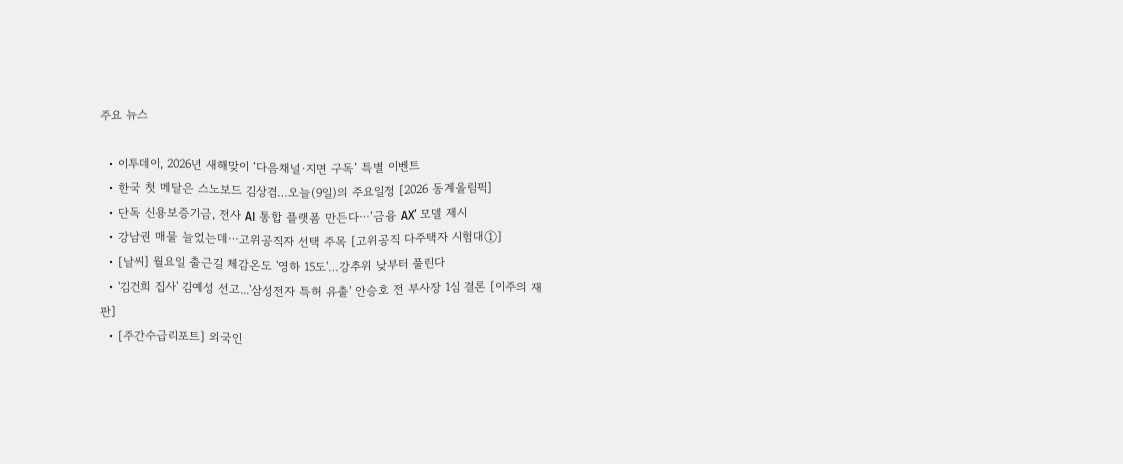주요 뉴스

  • 이투데이, 2026년 새해맞이 ‘다음채널·지면 구독’ 특별 이벤트
  • 한국 첫 메달은 스노보드 김상겸…오늘(9일)의 주요일정 [2026 동계올림픽]
  • 단독 신용보증기금, 전사 AI 통합 플랫폼 만든다⋯‘금융 AX’ 모델 제시
  • 강남권 매물 늘었는데⋯고위공직자 선택 주목 [고위공직 다주택자 시험대①]
  • [날씨] 월요일 출근길 체감온도 '영하 15도'…강추위 낮부터 풀린다
  • '김건희 집사' 김예성 선고...'삼성전자 특허 유출' 안승호 전 부사장 1심 결론 [이주의 재판]
  • [주간수급리포트] 외국인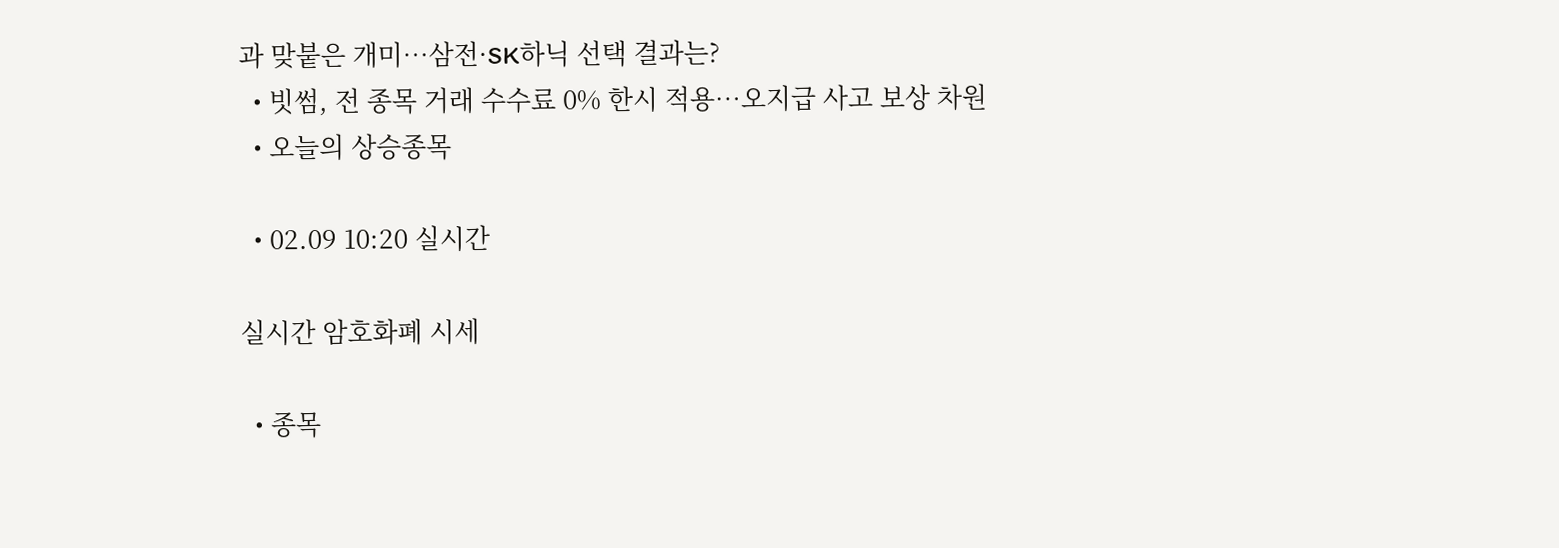과 맞붙은 개미…삼전·SK하닉 선택 결과는?
  • 빗썸, 전 종목 거래 수수료 0% 한시 적용…오지급 사고 보상 차원
  • 오늘의 상승종목

  • 02.09 10:20 실시간

실시간 암호화폐 시세

  • 종목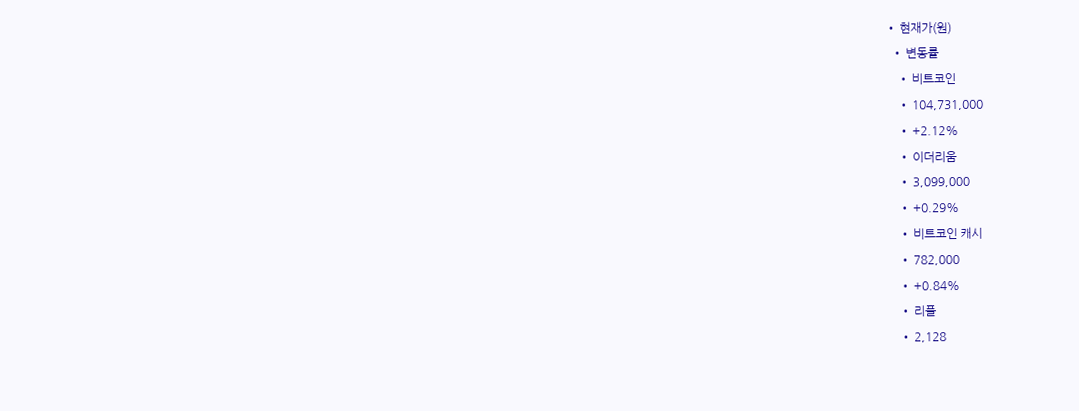• 현재가(원)
  • 변동률
    • 비트코인
    • 104,731,000
    • +2.12%
    • 이더리움
    • 3,099,000
    • +0.29%
    • 비트코인 캐시
    • 782,000
    • +0.84%
    • 리플
    • 2,128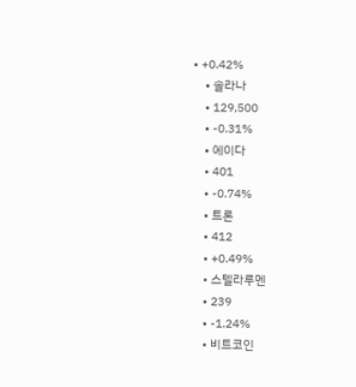• +0.42%
    • 솔라나
    • 129,500
    • -0.31%
    • 에이다
    • 401
    • -0.74%
    • 트론
    • 412
    • +0.49%
    • 스텔라루멘
    • 239
    • -1.24%
    • 비트코인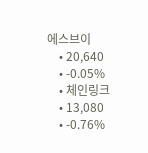에스브이
    • 20,640
    • -0.05%
    • 체인링크
    • 13,080
    • -0.76%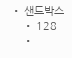• 샌드박스
    • 128
    •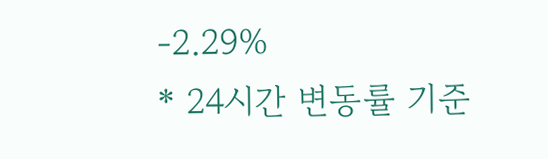-2.29%
* 24시간 변동률 기준